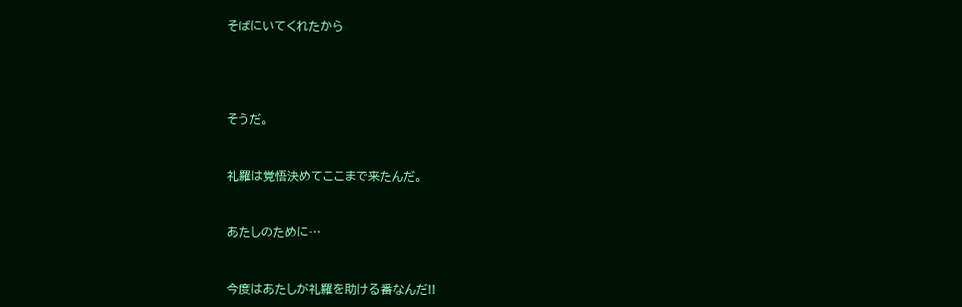そばにいてくれたから




そうだ。


礼羅は覚悟決めてここまで来たんだ。


あたしのために…


今度はあたしが礼羅を助ける番なんだ!!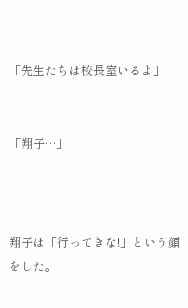「先生たちは校長室いるよ」


「翔子…」



翔子は「行ってきな!」という顔をした。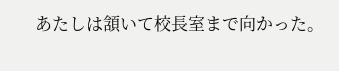あたしは頷いて校長室まで向かった。